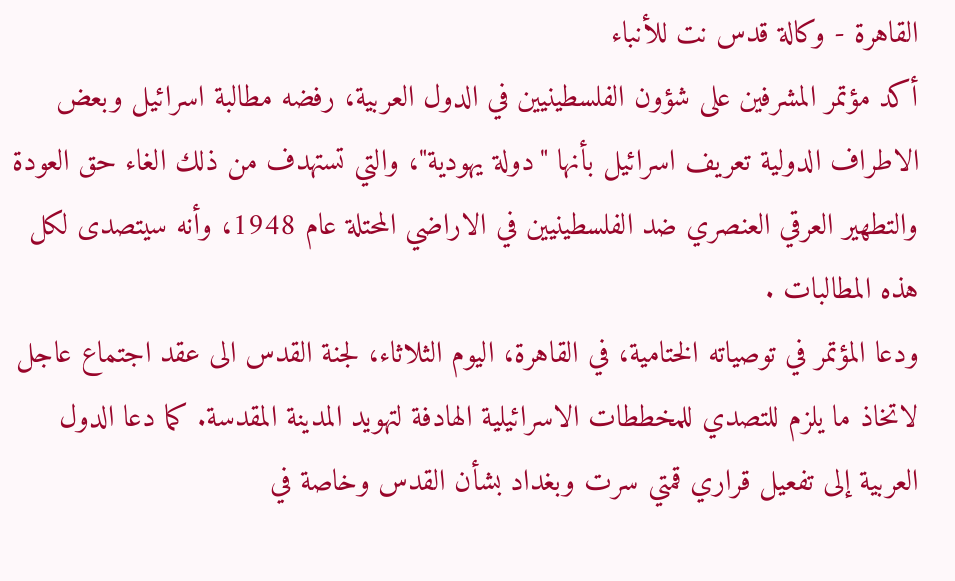القاهرة - وكالة قدس نت للأنباء
أكد مؤتمر المشرفين على شؤون الفلسطينيين في الدول العربية، رفضه مطالبة اسرائيل وبعض الاطراف الدولية تعريف اسرائيل بأنها "دولة يهودية"، والتي تستهدف من ذلك الغاء حق العودة والتطهير العرقي العنصري ضد الفلسطينيين في الاراضي المحتلة عام 1948، وأنه سيتصدى لكل هذه المطالبات .
ودعا المؤتمر في توصياته الختامية، في القاهرة، اليوم الثلاثاء، لجنة القدس الى عقد اجتماع عاجل لاتخاذ ما يلزم للتصدي للمخططات الاسرائيلية الهادفة لتهويد المدينة المقدسة. كما دعا الدول العربية إلى تفعيل قراري قمتي سرت وبغداد بشأن القدس وخاصة في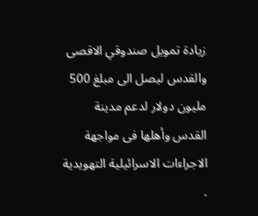زيادة تمويل صندوقي الاقصى والقدس ليصل الى مبلغ 500 مليون دولار لدعم مدينة القدس وأهلها فى مواجهة الاجراءات الاسرائيلية التهويدية .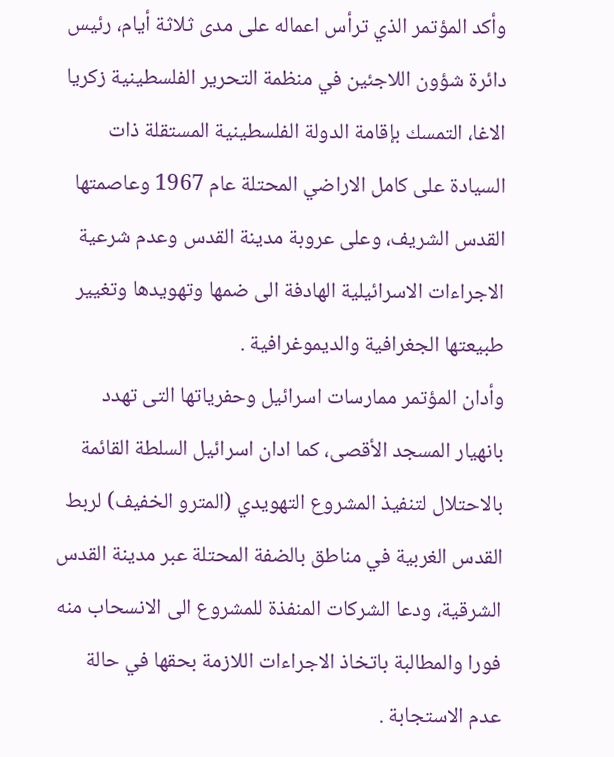وأكد المؤتمر الذي ترأس اعماله على مدى ثلاثة أيام، رئيس دائرة شؤون اللاجئين في منظمة التحرير الفلسطينية زكريا الاغا، التمسك بإقامة الدولة الفلسطينية المستقلة ذات السيادة على كامل الاراضي المحتلة عام 1967 وعاصمتها القدس الشريف، وعلى عروبة مدينة القدس وعدم شرعية الاجراءات الاسرائيلية الهادفة الى ضمها وتهويدها وتغيير طبيعتها الجغرافية والديموغرافية .
وأدان المؤتمر ممارسات اسرائيل وحفرياتها التى تهدد بانهيار المسجد الأقصى، كما ادان اسرائيل السلطة القائمة بالاحتلال لتنفيذ المشروع التهويدي (المترو الخفيف) لربط القدس الغربية في مناطق بالضفة المحتلة عبر مدينة القدس الشرقية، ودعا الشركات المنفذة للمشروع الى الانسحاب منه فورا والمطالبة باتخاذ الاجراءات اللازمة بحقها في حالة عدم الاستجابة .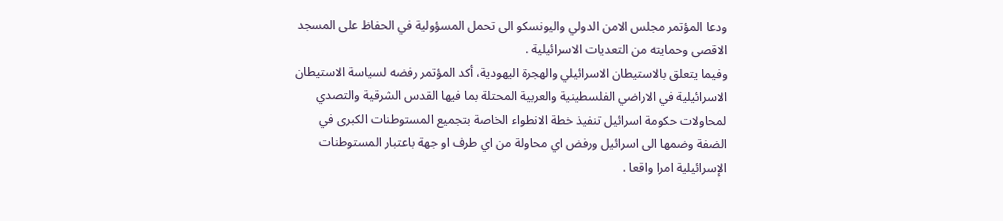ودعا المؤتمر مجلس الامن الدولي واليونسكو الى تحمل المسؤولية في الحفاظ على المسجد الاقصى وحمايته من التعديات الاسرائيلية .
وفيما يتعلق بالاستيطان الاسرائيلي والهجرة اليهودية، أكد المؤتمر رفضه لسياسة الاستيطان الاسرائيلية في الاراضي الفلسطينية والعربية المحتلة بما فيها القدس الشرقية والتصدي لمحاولات حكومة اسرائيل تنفيذ خطة الانطواء الخاصة بتجميع المستوطنات الكبرى في الضفة وضمها الى اسرائيل ورفض اي محاولة من اي طرف او جهة باعتبار المستوطنات الإسرائيلية امرا واقعا .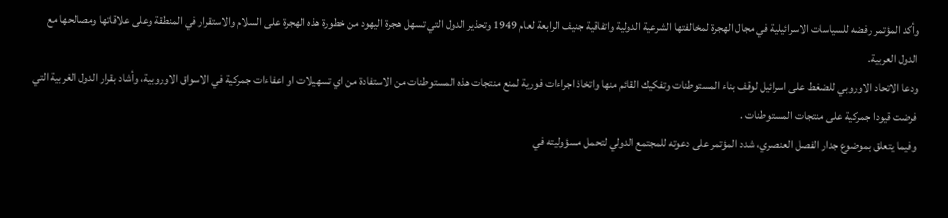وأكد المؤتمر رفضه للسياسات الاسرائيلية في مجال الهجرة لمخالفتها الشرعية الدولية واتفاقية جنيف الرابعة لعام 1949 وتحذير الدول التي تسهل هجرة اليهود من خطورة هذه الهجرة على السلام والاستقرار في المنطقة وعلى علاقاتها ومصالحها مع الدول العربية.
ودعا الاتحاد الاوروبي للضغط على اسرائيل لوقف بناء المستوطنات وتفكيك القائم منها واتخاذ اجراءات فورية لمنع منتجات هذه المستوطنات من الاستفادة من اي تسهيلات او اعفاءات جمركية في الاسواق الاوروبية، وأشاد بقرار الدول الغربية التي فرضت قيودا جمركية على منتجات المستوطنات .
وفيما يتعلق بموضوع جدار الفصل العنصري، شدد المؤتمر على دعوته للمجتمع الدولي لتحمل مسؤوليته في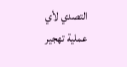التصدي لأي عملية تهجير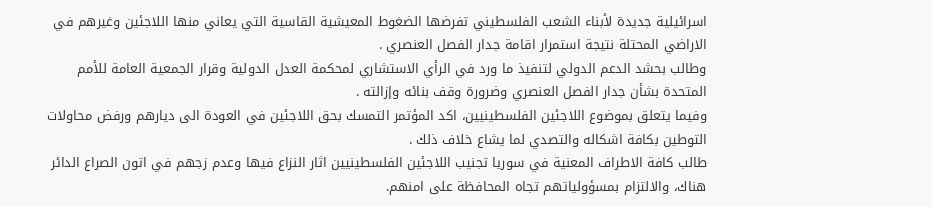اسرائيلية جديدة لأبناء الشعب الفلسطيني تفرضها الضغوط المعيشية القاسية التي يعاني منها اللاجئين وغيرهم في الاراضي المحتلة نتيجة استمرار اقامة جدار الفصل العنصري .
وطالب بحشد الدعم الدولي لتنفيذ ما ورد في الرأي الاستشاري لمحكمة العدل الدولية وقرار الجمعية العامة للأمم المتحدة بشأن جدار الفصل العنصري وضرورة وقف بنائه وإزالته .
وفيما يتعلق بموضوع اللاجئين الفلسطينيين، اكد المؤتمر التمسك بحق اللاجئين في العودة الى ديارهم ورفض محاولات التوطين بكافة اشكاله والتصدي لما يشاع خلاف ذلك .
طالب كافة الاطراف المعنية في سوريا تجنيب اللاجئين الفلسطينيين اثار النزاع فيها وعدم زجهم في اتون الصراع الدائر هناك، والالتزام بمسؤولياتهم تجاه المحافظة على امنهم.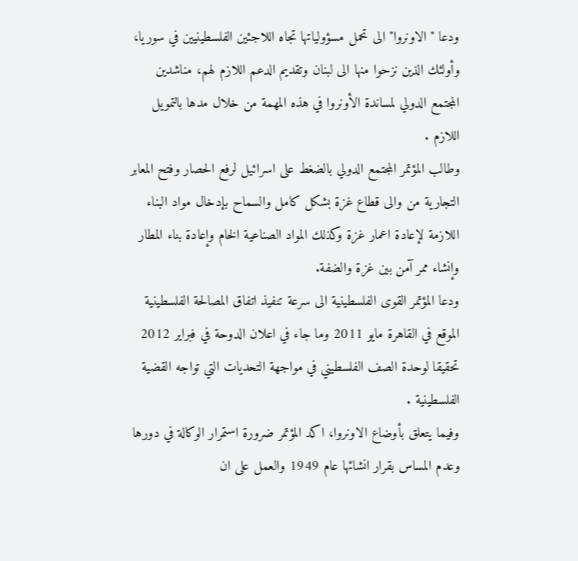ودعا "الاونروا" الى تحمل مسؤولياتها تجاه اللاجئين الفلسطينيين في سوريا، وأولئك الذين نزحوا منها الى لبنان وتقديم الدعم اللازم لهم، مناشدين المجتمع الدولي لمساندة الأونروا في هذه المهمة من خلال مدها بالتمويل اللازم .
وطالب المؤتمر المجتمع الدولي بالضغط على اسرائيل لرفع الحصار وفتح المعابر التجارية من والى قطاع غزة بشكل كامل والسماح بإدخال مواد البناء اللازمة لإعادة اعمار غزة وكذلك المواد الصناعية الخام وإعادة بناء المطار وإنشاء ممر آمن بين غزة والضفة.
ودعا المؤتمر القوى الفلسطينية الى سرعة تنفيذ اتفاق المصالحة الفلسطينية الموقع في القاهرة مايو 2011 وما جاء في اعلان الدوحة في فبراير 2012 تحقيقا لوحدة الصف الفلسطيني في مواجهة التحديات التي تواجه القضية الفلسطينية .
وفيما يتعلق بأوضاع الاونروا، اكد المؤتمر ضرورة استمرار الوكالة في دورها وعدم المساس بقرار انشائها عام 1949 والعمل على ان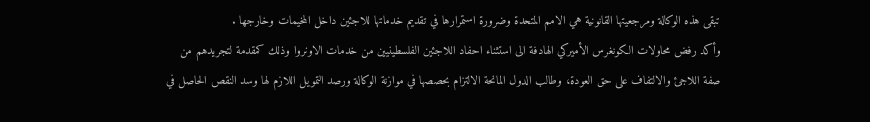تبقى هذه الوكالة ومرجعيتها القانونية هي الامم المتحدة وضرورة استمرارها في تقديم خدماتها للاجئين داخل المخيمات وخارجها .
وأكد رفض محاولات الكونغرس الأميركي الهادفة الى استثناء احفاد اللاجئين الفلسطينيين من خدمات الاونروا وذلك كمقدمة لتجريدهم من صفة اللاجئ والالتفاف على حق العودة، وطالب الدول المانحة الالتزام بحصصها في موازنة الوكالة ورصد التمويل اللازم لها وسد النقص الحاصل في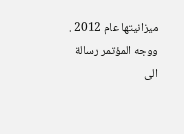ميزانيتها عام 2012 .
ووجه المؤتمر رسالة الى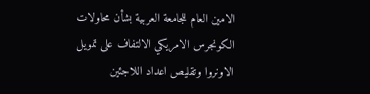الامين العام للجامعة العربية بشأن محاولات الكونجرس الامريكي الالتفاف على تمويل الاونروا وتقليص اعداد اللاجئين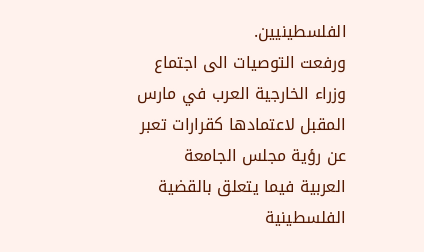الفلسطينيين.
ورفعت التوصيات الى اجتماع وزراء الخارجية العرب في مارس المقبل لاعتمادها كقرارات تعبر عن رؤية مجلس الجامعة العربية فيما يتعلق بالقضية الفلسطينية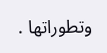وتطوراتها .